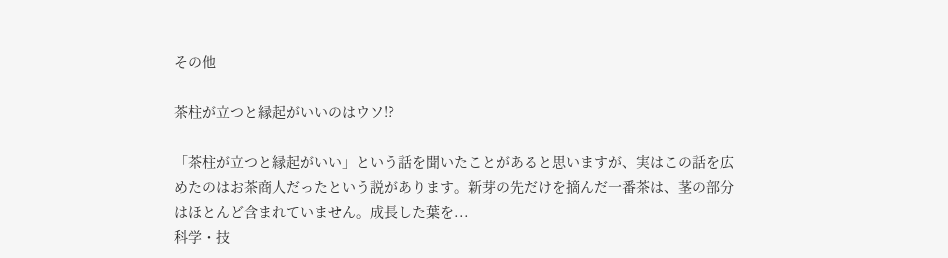その他

茶柱が立つと縁起がいいのはウソ!?

「茶柱が立つと縁起がいい」という話を聞いたことがあると思いますが、実はこの話を広めたのはお茶商人だったという説があります。新芽の先だけを摘んだ一番茶は、茎の部分はほとんど含まれていません。成長した葉を...
科学・技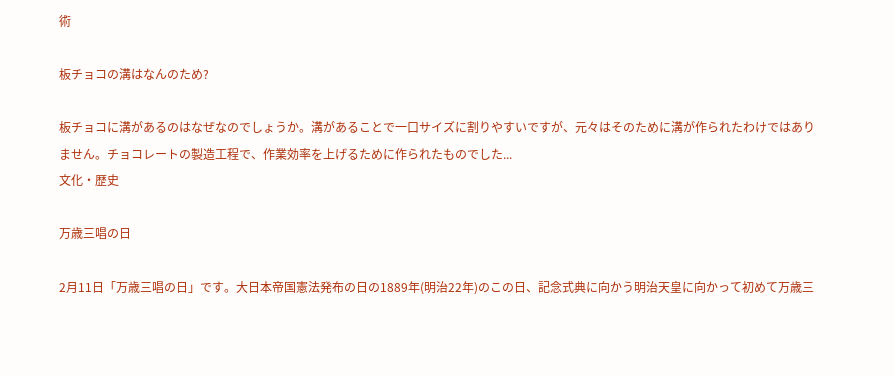術

板チョコの溝はなんのため?

板チョコに溝があるのはなぜなのでしょうか。溝があることで一口サイズに割りやすいですが、元々はそのために溝が作られたわけではありません。チョコレートの製造工程で、作業効率を上げるために作られたものでした...
文化・歴史

万歳三唱の日

2月11日「万歳三唱の日」です。大日本帝国憲法発布の日の1889年(明治22年)のこの日、記念式典に向かう明治天皇に向かって初めて万歳三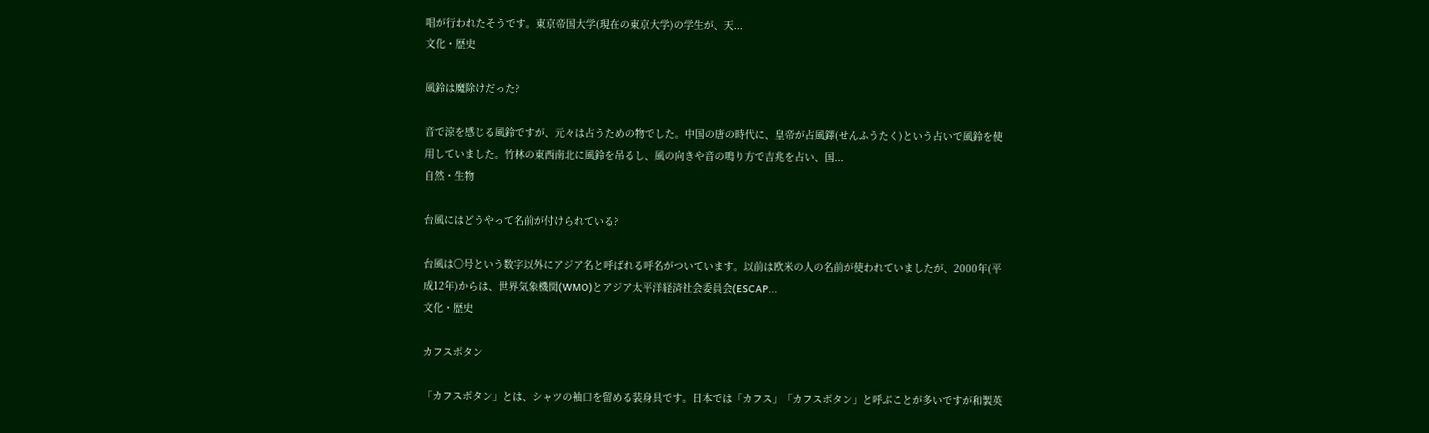唱が行われたそうです。東京帝国大学(現在の東京大学)の学生が、天...
文化・歴史

風鈴は魔除けだった?

音で涼を感じる風鈴ですが、元々は占うための物でした。中国の唐の時代に、皇帝が占風鐸(せんふうたく)という占いで風鈴を使用していました。竹林の東西南北に風鈴を吊るし、風の向きや音の鳴り方で吉兆を占い、国...
自然・生物

台風にはどうやって名前が付けられている?

台風は〇号という数字以外にアジア名と呼ばれる呼名がついています。以前は欧米の人の名前が使われていましたが、2000年(平成12年)からは、世界気象機関(WMO)とアジア太平洋経済社会委員会(ESCAP...
文化・歴史

カフスボタン

「カフスボタン」とは、シャツの袖口を留める装身具です。日本では「カフス」「カフスボタン」と呼ぶことが多いですが和製英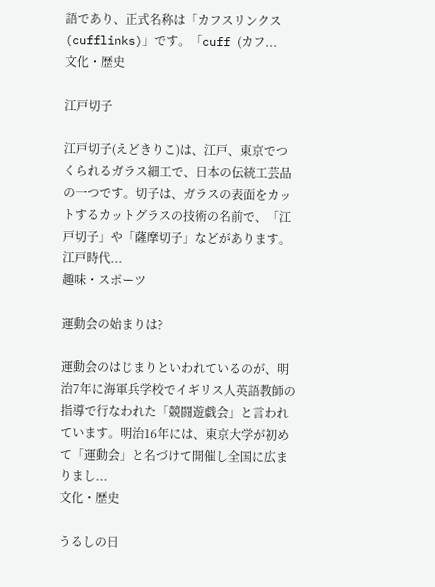語であり、正式名称は「カフスリンクス(cufflinks)」です。「cuff (カフ...
文化・歴史

江戸切子

江戸切子(えどきりこ)は、江戸、東京でつくられるガラス細工で、日本の伝統工芸品の一つです。切子は、ガラスの表面をカットするカットグラスの技術の名前で、「江戸切子」や「薩摩切子」などがあります。江戸時代...
趣味・スポーツ

運動会の始まりは?

運動会のはじまりといわれているのが、明治7年に海軍兵学校でイギリス人英語教師の指導で行なわれた「競闘遊戯会」と言われています。明治16年には、東京大学が初めて「運動会」と名づけて開催し全国に広まりまし...
文化・歴史

うるしの日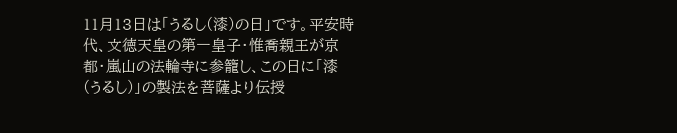11月13日は「うるし(漆)の日」です。平安時代、文徳天皇の第一皇子・惟喬親王が京都・嵐山の法輪寺に参籠し、この日に「漆(うるし)」の製法を菩薩より伝授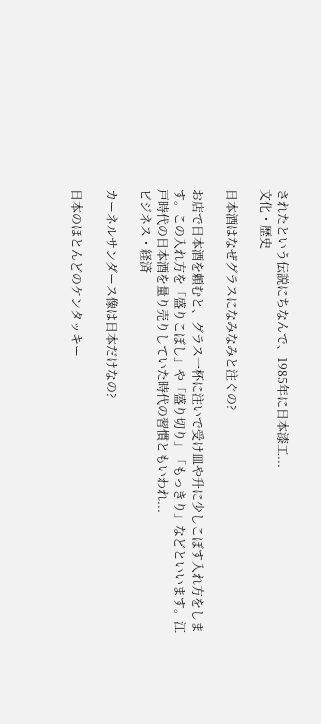されたという伝説にちなんで、1985年に日本漆工...
文化・歴史

日本酒はなぜグラスになみなみと注ぐの?

お店で日本酒を頼むと、グラス一杯に注いで受け皿や升に少しこぼす入れ方をします。この入れ方を「盛りこぼし」や「盛り切り」「もっきり」などといいます。江戸時代の日本酒を量り売りしていた時代の習慣ともいわれ...
ビジネス・経済

カーネルサンダース像は日本だけなの?

日本のほとんどのケンタッキー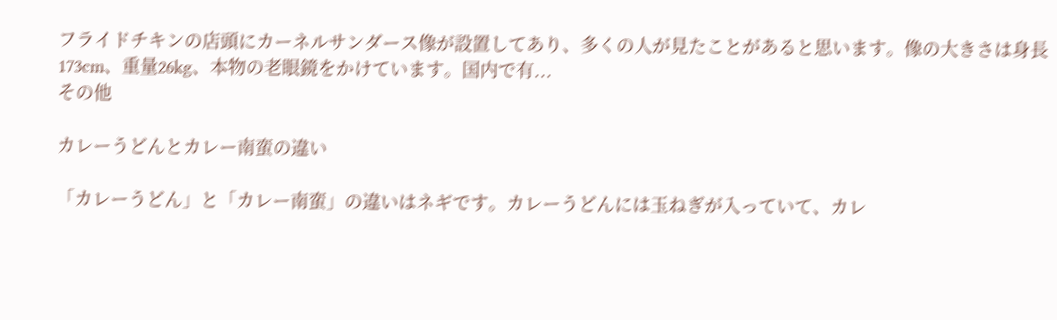フライドチキンの店頭にカーネルサンダース像が設置してあり、多くの人が見たことがあると思います。像の大きさは身長173cm、重量26kg、本物の老眼鏡をかけています。国内で有...
その他

カレーうどんとカレー南蛮の違い

「カレーうどん」と「カレー南蛮」の違いはネギです。カレーうどんには玉ねぎが入っていて、カレ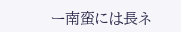ー南蛮には長ネ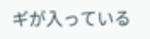ギが入っている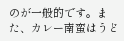のが一般的です。また、カレー南蛮はうど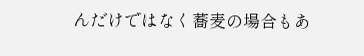んだけではなく蕎麦の場合もあ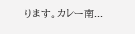ります。カレー南...